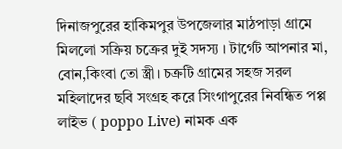দিনাজপুরের হাকিমপুর উপজেলার মাঠপাড়া গ্রামে মিললো সক্রিয় চক্রের দুই সদস্য । টার্গেট আপনার মা, বোন,কিংবা তো স্ত্রী। চক্রটি গ্রামের সহজ সরল মহিলাদের ছবি সংগ্রহ করে সিংগাপুরের নিবন্ধিত পপ্প লাইভ ( poppo Live) নামক এক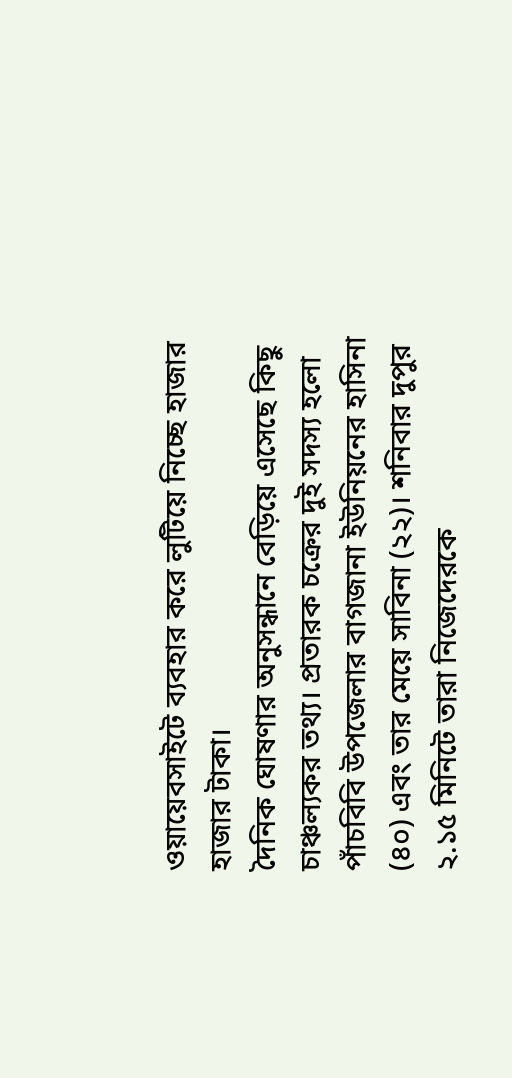ওয়ায়েবসাইটে ব্যবহার করে লুটিয়ে নিচ্ছে হাজার হাজার টাকা।
দৈনিক ঘোষণার অনুসন্ধানে বেড়িয়ে এসেছে কিছু চাঞ্চল্যকর তথ্য। প্রতারক চক্রের দুই সদস্য হলো পাঁচবিবি উপজেলার বাগজানা ইউনিয়নের হাসিনা (৪০) এবং তার মেয়ে সাবিনা (২২)। শনিবার দুপুর ২.১৫ মিনিটে তারা নিজেদেরকে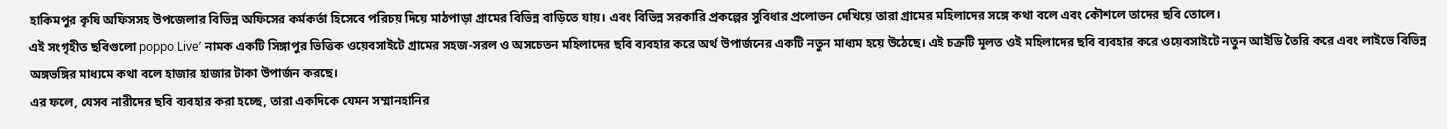হাকিমপুর কৃষি অফিসসহ উপজেলার বিভিন্ন অফিসের কর্মকর্তা হিসেবে পরিচয় দিয়ে মাঠপাড়া গ্রামের বিভিন্ন বাড়িতে যায়। এবং বিভিন্ন সরকারি প্রকল্পের সুবিধার প্রলোভন দেখিয়ে তারা গ্রামের মহিলাদের সঙ্গে কথা বলে এবং কৌশলে তাদের ছবি তোলে।
এই সংগৃহীত ছবিগুলো poppo Live’ নামক একটি সিঙ্গাপুর ভিত্তিক ওয়েবসাইটে গ্রামের সহজ-সরল ও অসচেতন মহিলাদের ছবি ব্যবহার করে অর্থ উপার্জনের একটি নতুন মাধ্যম হয়ে উঠেছে। এই চক্রটি মূলত ওই মহিলাদের ছবি ব্যবহার করে ওয়েবসাইটে নতুন আইডি তৈরি করে এবং লাইভে বিভিন্ন অঙ্গভঙ্গির মাধ্যমে কথা বলে হাজার হাজার টাকা উপার্জন করছে।
এর ফলে, যেসব নারীদের ছবি ব্যবহার করা হচ্ছে, তারা একদিকে যেমন সম্মানহানির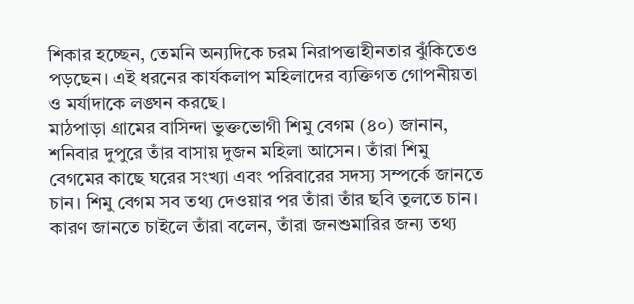শিকার হচ্ছেন, তেমনি অন্যদিকে চরম নিরাপত্তাহীনতার ঝুঁকিতেও পড়ছেন। এই ধরনের কার্যকলাপ মহিলাদের ব্যক্তিগত গোপনীয়তা ও মর্যাদাকে লঙ্ঘন করছে।
মাঠপাড়া গ্রামের বাসিন্দা ভুক্তভোগী শিমু বেগম (৪০) জানান, শনিবার দুপুরে তাঁর বাসায় দুজন মহিলা আসেন। তাঁরা শিমু বেগমের কাছে ঘরের সংখ্যা এবং পরিবারের সদস্য সম্পর্কে জানতে চান। শিমু বেগম সব তথ্য দেওয়ার পর তাঁরা তাঁর ছবি তুলতে চান। কারণ জানতে চাইলে তাঁরা বলেন, তাঁরা জনশুমারির জন্য তথ্য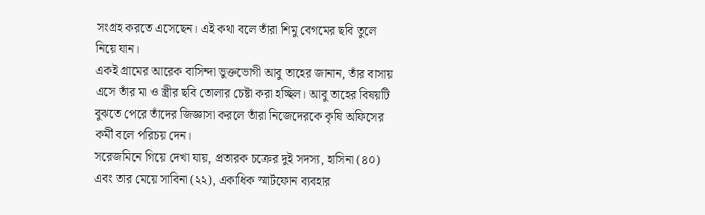সংগ্রহ করতে এসেছেন। এই কথা বলে তাঁরা শিমু বেগমের ছবি তুলে নিয়ে যান।
একই গ্রামের আরেক বাসিন্দা ভুক্তভোগী আবু তাহের জানান, তাঁর বাসায় এসে তাঁর মা ও স্ত্রীর ছবি তোলার চেষ্টা করা হচ্ছিল। আবু তাহের বিষয়টি বুঝতে পেরে তাঁদের জিজ্ঞাসা করলে তাঁরা নিজেদেরকে কৃষি অফিসের কর্মী বলে পরিচয় দেন।
সরেজমিনে গিয়ে দেখা যায়, প্রতারক চক্রের দুই সদস্য, হাসিনা (৪০) এবং তার মেয়ে সাবিনা (২২), একাধিক স্মার্টফোন ব্যবহার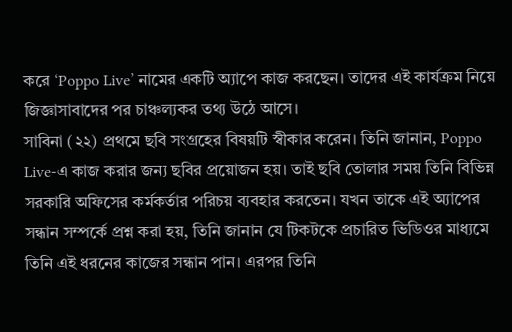করে ‘Poppo Live’ নামের একটি অ্যাপে কাজ করছেন। তাদের এই কার্যক্রম নিয়ে জিজ্ঞাসাবাদের পর চাঞ্চল্যকর তথ্য উঠে আসে।
সাবিনা (২২) প্রথমে ছবি সংগ্রহের বিষয়টি স্বীকার করেন। তিনি জানান, Poppo Live-এ কাজ করার জন্য ছবির প্রয়োজন হয়। তাই ছবি তোলার সময় তিনি বিভিন্ন সরকারি অফিসের কর্মকর্তার পরিচয় ব্যবহার করতেন। যখন তাকে এই অ্যাপের সন্ধান সম্পর্কে প্রশ্ন করা হয়, তিনি জানান যে টিকটকে প্রচারিত ভিডিওর মাধ্যমে তিনি এই ধরনের কাজের সন্ধান পান। এরপর তিনি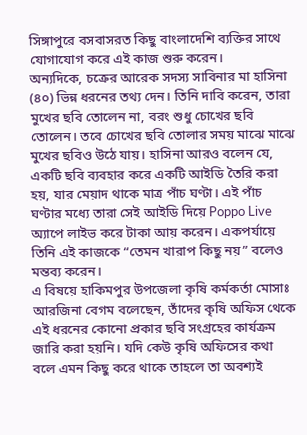সিঙ্গাপুরে বসবাসরত কিছু বাংলাদেশি ব্যক্তির সাথে যোগাযোগ করে এই কাজ শুরু করেন।
অন্যদিকে, চক্রের আরেক সদস্য সাবিনার মা হাসিনা (৪০) ভিন্ন ধরনের তথ্য দেন। তিনি দাবি করেন, তারা মুখের ছবি তোলেন না, বরং শুধু চোখের ছবি তোলেন। তবে চোখের ছবি তোলার সময় মাঝে মাঝে মুখের ছবিও উঠে যায়। হাসিনা আরও বলেন যে, একটি ছবি ব্যবহার করে একটি আইডি তৈরি করা হয়, যার মেয়াদ থাকে মাত্র পাঁচ ঘণ্টা। এই পাঁচ ঘণ্টার মধ্যে তারা সেই আইডি দিয়ে Poppo Live অ্যাপে লাইভ করে টাকা আয় করেন। একপর্যায়ে তিনি এই কাজকে “তেমন খারাপ কিছু নয়” বলেও মন্তব্য করেন।
এ বিষয়ে হাকিমপুর উপজেলা কৃষি কর্মকর্তা মোসাঃ আরজিনা বেগম বলেছেন, তাঁদের কৃষি অফিস থেকে এই ধরনের কোনো প্রকার ছবি সংগ্রহের কার্যক্রম জারি করা হয়নি। যদি কেউ কৃষি অফিসের কথা বলে এমন কিছু করে থাকে তাহলে তা অবশ্যই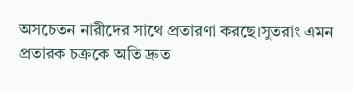অসচেতন নারীদের সাথে প্রতারণা করছে।সুতরাং এমন প্রতারক চক্রকে অতি দ্রুত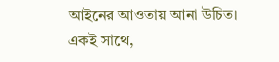আইনের আওতায় আনা উচিত। একই সাথে,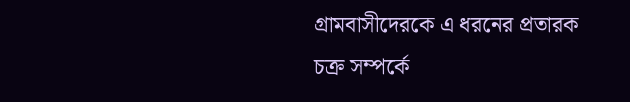গ্রামবাসীদেরকে এ ধরনের প্রতারক চক্র সম্পর্কে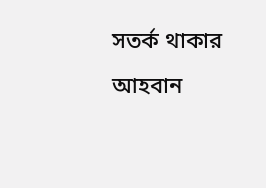সতর্ক থাকার আহবান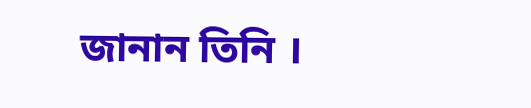জানান তিনি ।